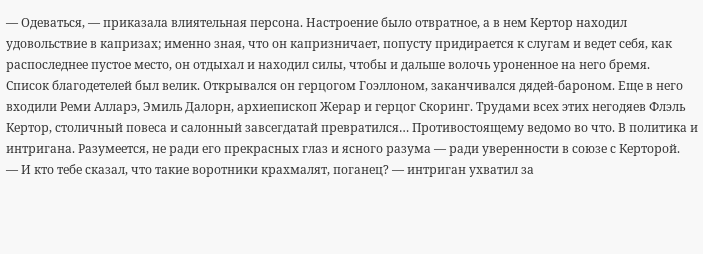— Одеваться, — приказала влиятельная персона. Настроение было отвратное, а в нем Кертор находил удовольствие в капризах; именно зная, что он капризничает, попусту придирается к слугам и ведет себя, как распоследнее пустое место, он отдыхал и находил силы, чтобы и дальше волочь уроненное на него бремя.
Список благодетелей был велик. Открывался он герцогом Гоэллоном, заканчивался дядей-бароном. Еще в него входили Реми Алларэ, Эмиль Далорн, архиепископ Жерар и герцог Скоринг. Трудами всех этих негодяев Флэль Кертор, столичный повеса и салонный завсегдатай превратился… Противостоящему ведомо во что. В политика и интригана. Разумеется, не ради его прекрасных глаз и ясного разума — ради уверенности в союзе с Керторой.
— И кто тебе сказал, что такие воротники крахмалят, поганец? — интриган ухватил за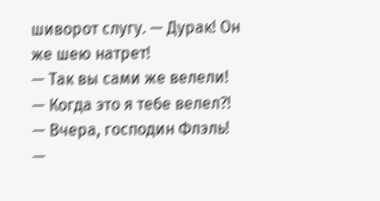шиворот слугу. — Дурак! Он же шею натрет!
— Так вы сами же велели!
— Когда это я тебе велел?!
— Вчера, господин Флэль!
—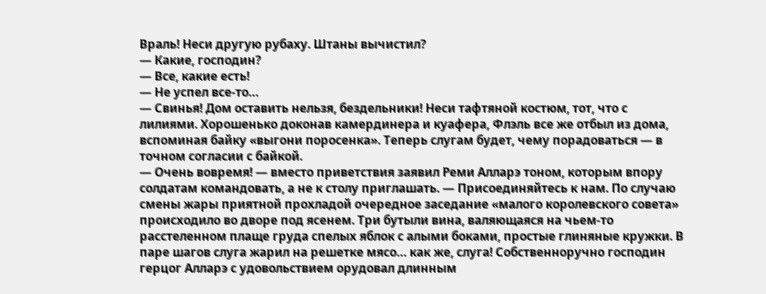Враль! Неси другую рубаху. Штаны вычистил?
— Какие, господин?
— Все, какие есть!
— Не успел все-то…
— Свинья! Дом оставить нельзя, бездельники! Неси тафтяной костюм, тот, что с лилиями. Хорошенько доконав камердинера и куафера, Флэль все же отбыл из дома, вспоминая байку «выгони поросенка». Теперь слугам будет, чему порадоваться — в точном согласии с байкой.
— Очень вовремя! — вместо приветствия заявил Реми Алларэ тоном, которым впору солдатам командовать, а не к столу приглашать. — Присоединяйтесь к нам. По случаю смены жары приятной прохладой очередное заседание «малого королевского совета» происходило во дворе под ясенем. Три бутыли вина, валяющаяся на чьем-то расстеленном плаще груда спелых яблок с алыми боками, простые глиняные кружки. В паре шагов слуга жарил на решетке мясо… как же, слуга! Собственноручно господин герцог Алларэ с удовольствием орудовал длинным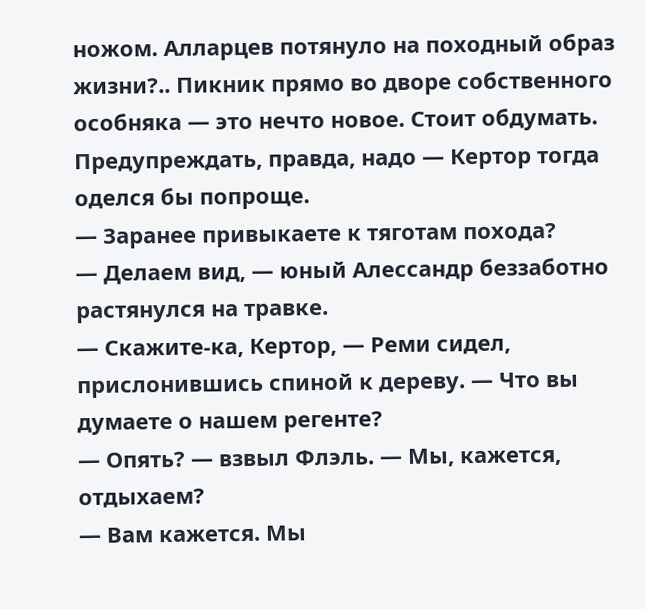ножом. Алларцев потянуло на походный образ жизни?.. Пикник прямо во дворе собственного особняка — это нечто новое. Стоит обдумать. Предупреждать, правда, надо — Кертор тогда оделся бы попроще.
— Заранее привыкаете к тяготам похода?
— Делаем вид, — юный Алессандр беззаботно растянулся на травке.
— Скажите-ка, Кертор, — Реми сидел, прислонившись спиной к дереву. — Что вы думаете о нашем регенте?
— Опять? — взвыл Флэль. — Мы, кажется, отдыхаем?
— Вам кажется. Мы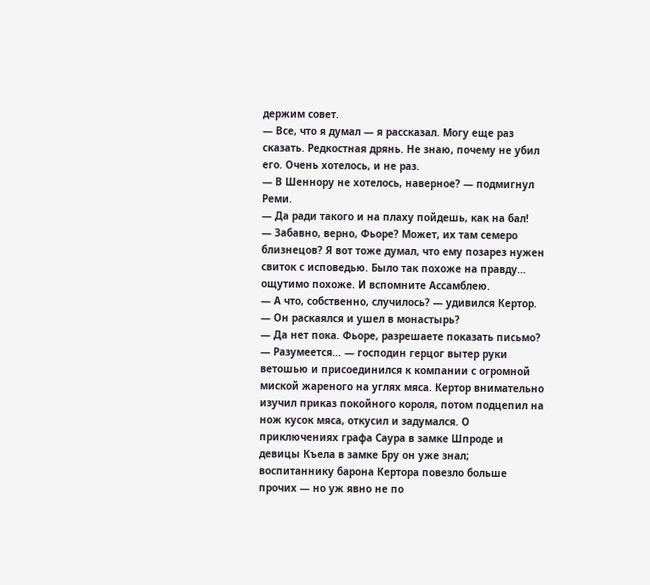держим совет.
— Все, что я думал — я рассказал. Могу еще раз сказать. Редкостная дрянь. Не знаю, почему не убил его. Очень хотелось, и не раз.
— В Шеннору не хотелось, наверное? — подмигнул Реми.
— Да ради такого и на плаху пойдешь, как на бал!
— Забавно, верно, Фьоре? Может, их там семеро близнецов? Я вот тоже думал, что ему позарез нужен свиток с исповедью. Было так похоже на правду… ощутимо похоже. И вспомните Ассамблею.
— А что, собственно, случилось? — удивился Кертор. — Он раскаялся и ушел в монастырь?
— Да нет пока. Фьоре, разрешаете показать письмо?
— Разумеется… — господин герцог вытер руки ветошью и присоединился к компании с огромной миской жареного на углях мяса. Кертор внимательно изучил приказ покойного короля, потом подцепил на нож кусок мяса, откусил и задумался. О приключениях графа Саура в замке Шпроде и девицы Къела в замке Бру он уже знал; воспитаннику барона Кертора повезло больше прочих — но уж явно не по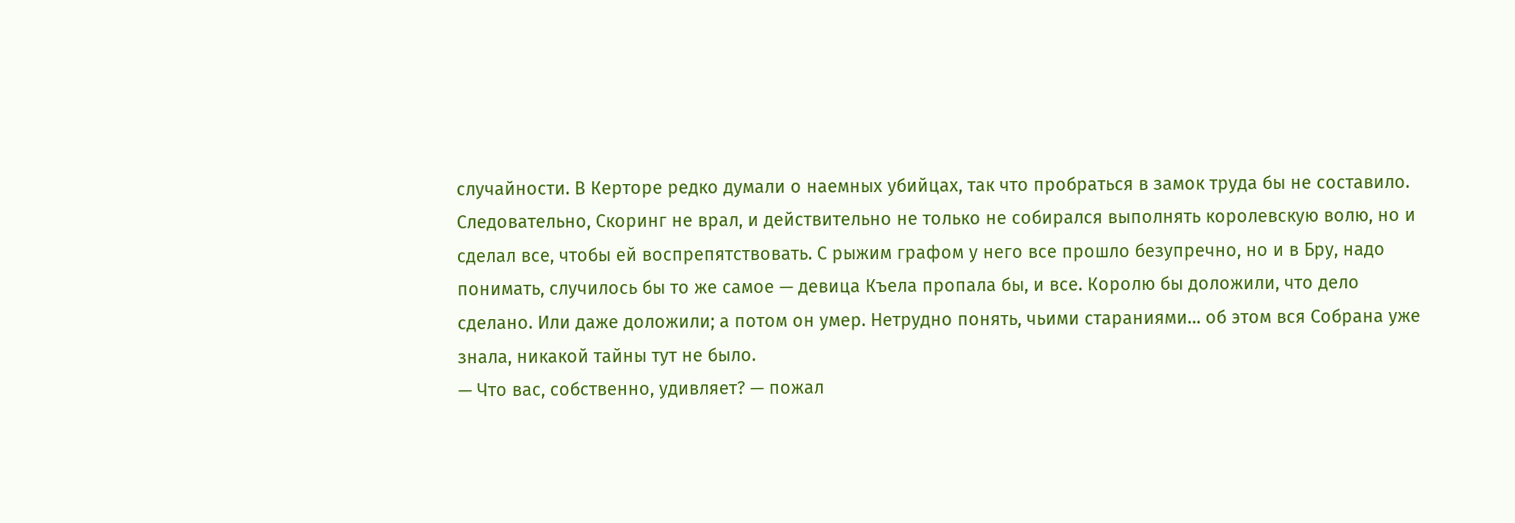случайности. В Керторе редко думали о наемных убийцах, так что пробраться в замок труда бы не составило. Следовательно, Скоринг не врал, и действительно не только не собирался выполнять королевскую волю, но и сделал все, чтобы ей воспрепятствовать. С рыжим графом у него все прошло безупречно, но и в Бру, надо понимать, случилось бы то же самое — девица Къела пропала бы, и все. Королю бы доложили, что дело сделано. Или даже доложили; а потом он умер. Нетрудно понять, чьими стараниями… об этом вся Собрана уже знала, никакой тайны тут не было.
— Что вас, собственно, удивляет? — пожал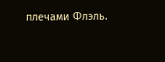плечами Флэль.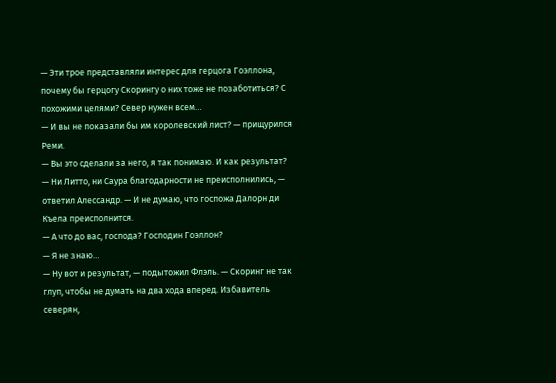— Эти трое представляли интерес для герцога Гоэллона, почему бы герцогу Скорингу о них тоже не позаботиться? С похожими целями? Север нужен всем…
— И вы не показали бы им королевский лист? — прищурился Реми.
— Вы это сделали за него, я так понимаю. И как результат?
— Ни Литто, ни Саура благодарности не преисполнились, — ответил Алессандр. — И не думаю, что госпожа Далорн ди Къела преисполнится.
— А что до вас, господа? Господин Гоэллон?
— Я не знаю…
— Ну вот и результат, — подытожил Флэль. — Скоринг не так глуп, чтобы не думать на два хода вперед. Избавитель северян,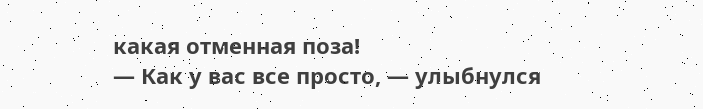какая отменная поза!
— Как у вас все просто, — улыбнулся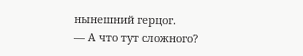нынешний герцог.
— А что тут сложного?